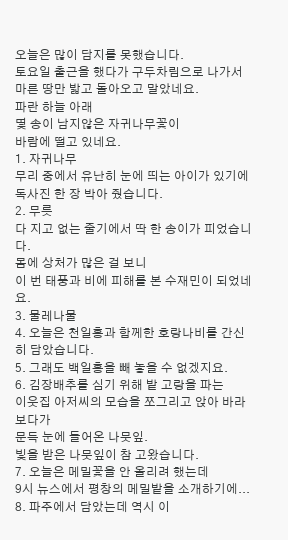오늘은 많이 담지를 못했습니다.
토요일 출근을 했다가 구두차림으로 나가서
마른 땅만 밟고 돌아오고 말았네요.
파란 하늘 아래
몇 송이 남지않은 자귀나무꽃이
바람에 떨고 있네요.
1. 자귀나무
무리 중에서 유난히 눈에 띄는 아이가 있기에 독사진 한 장 박아 줬습니다.
2. 무릇
다 지고 없는 줄기에서 딱 한 송이가 피었습니다.
몸에 상처가 많은 걸 보니
이 번 태풍과 비에 피해를 본 수재민이 되었네요.
3. 물레나물
4. 오늘은 천일홍과 함께한 호랑나비를 간신히 담았습니다.
5. 그래도 백일홍을 빼 놓을 수 없겠지요.
6. 김장배추를 심기 위해 밭 고랑을 파는
이웃집 아저씨의 모습을 쪼그리고 앉아 바라보다가
문득 눈에 들어온 나뭇잎.
빛을 받은 나뭇잎이 참 고왔습니다.
7. 오늘은 메밀꽃을 안 올리려 했는데
9시 뉴스에서 평창의 메밀밭을 소개하기에...
8. 파주에서 담았는데 역시 이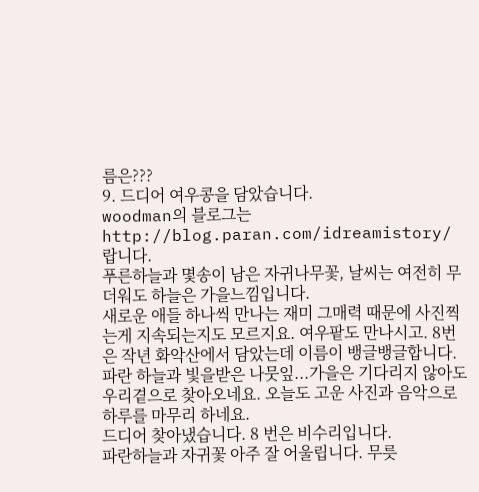름은???
9. 드디어 여우콩을 담았습니다.
woodman의 블로그는
http://blog.paran.com/idreamistory/
랍니다.
푸른하늘과 몇송이 남은 자귀나무꽃, 날씨는 여전히 무더워도 하늘은 가을느낌입니다.
새로운 애들 하나씩 만나는 재미 그매력 때문에 사진찍는게 지속되는지도 모르지요. 여우팥도 만나시고. 8번은 작년 화악산에서 담았는데 이름이 뱅글뱅글합니다. 파란 하늘과 빛을받은 나뭇잎...가을은 기다리지 않아도 우리곁으로 찾아오네요. 오늘도 고운 사진과 음악으로 하루를 마무리 하네요.
드디어 찾아냈습니다. 8 번은 비수리입니다.
파란하늘과 자귀꽃 아주 잘 어울립니다. 무릇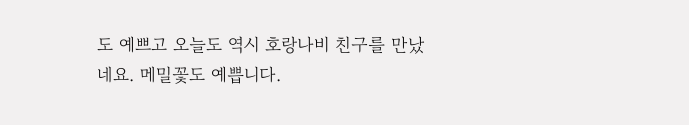도 예쁘고 오늘도 역시 호랑나비 친구를 만났네요. 메밀꽃도 예쁩니다.